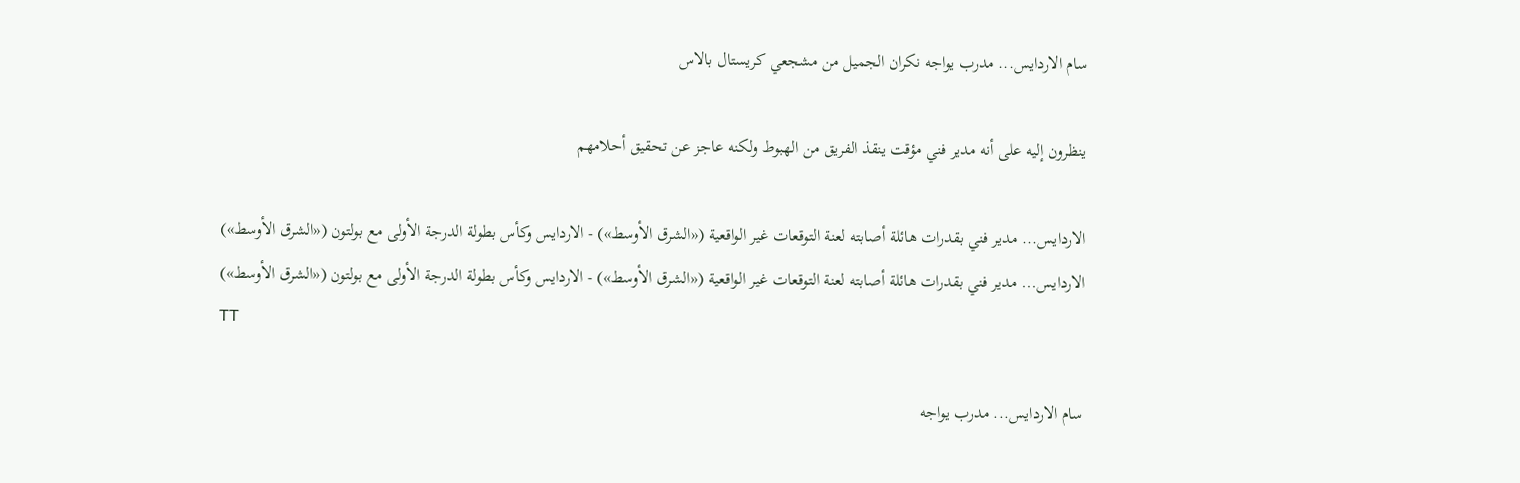سام الاردايس... مدرب يواجه نكران الجميل من مشجعي كريستال بالاس

ينظرون إليه على أنه مدير فني مؤقت ينقذ الفريق من الهبوط ولكنه عاجز عن تحقيق أحلامهم

الاردايس... مدير فني بقدرات هائلة أصابته لعنة التوقعات غير الواقعية («الشرق الأوسط») - الاردايس وكأس بطولة الدرجة الأولى مع بولتون («الشرق الأوسط»)
الاردايس... مدير فني بقدرات هائلة أصابته لعنة التوقعات غير الواقعية («الشرق الأوسط») - الاردايس وكأس بطولة الدرجة الأولى مع بولتون («الشرق الأوسط»)
TT

سام الاردايس... مدرب يواجه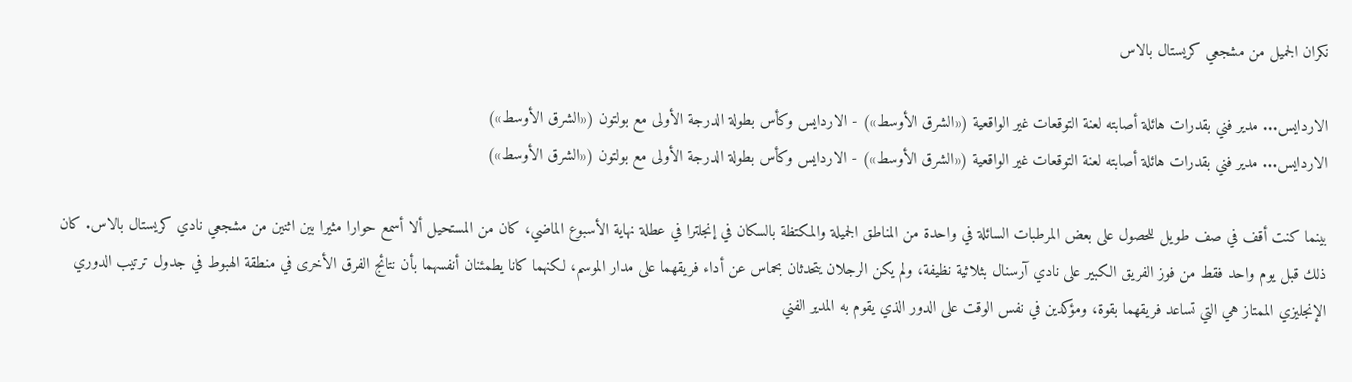نكران الجميل من مشجعي كريستال بالاس

الاردايس... مدير فني بقدرات هائلة أصابته لعنة التوقعات غير الواقعية («الشرق الأوسط») - الاردايس وكأس بطولة الدرجة الأولى مع بولتون («الشرق الأوسط»)
الاردايس... مدير فني بقدرات هائلة أصابته لعنة التوقعات غير الواقعية («الشرق الأوسط») - الاردايس وكأس بطولة الدرجة الأولى مع بولتون («الشرق الأوسط»)

بينما كنت أقف في صف طويل للحصول على بعض المرطبات السائلة في واحدة من المناطق الجميلة والمكتظة بالسكان في إنجلترا في عطلة نهاية الأسبوع الماضي، كان من المستحيل ألا أسمع حوارا مثيرا بين اثنين من مشجعي نادي كريستال بالاس. كان ذلك قبل يوم واحد فقط من فوز الفريق الكبير على نادي آرسنال بثلاثية نظيفة، ولم يكن الرجلان يتحدثان بحماس عن أداء فريقهما على مدار الموسم، لكنهما كانا يطمئنان أنفسهما بأن نتائج الفرق الأخرى في منطقة الهبوط في جدول ترتيب الدوري الإنجليزي الممتاز هي التي تساعد فريقهما بقوة، ومؤكدين في نفس الوقت على الدور الذي يقوم به المدير الفني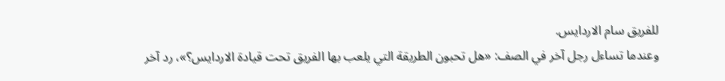للفريق سام الاردايس.
وعندما تساءل رجل آخر في الصف: «هل تحبون الطريقة التي يلعب بها الفريق تحت قيادة الاردايس؟»، رد آخر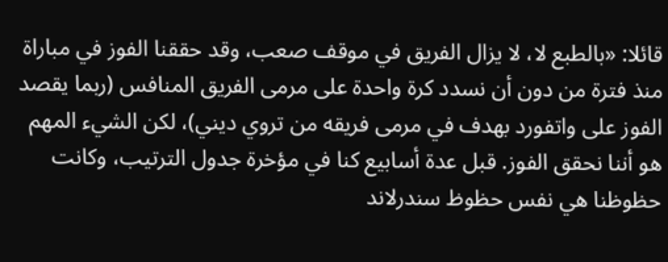قائلا: «بالطبع لا، لا يزال الفريق في موقف صعب، وقد حققنا الفوز في مباراة منذ فترة من دون أن نسدد كرة واحدة على مرمى الفريق المنافس (ربما يقصد الفوز على واتفورد بهدف في مرمى فريقه من تروي ديني)، لكن الشيء المهم هو أننا نحقق الفوز. قبل عدة أسابيع كنا في مؤخرة جدول الترتيب، وكانت حظوظنا هي نفس حظوظ سندرلاند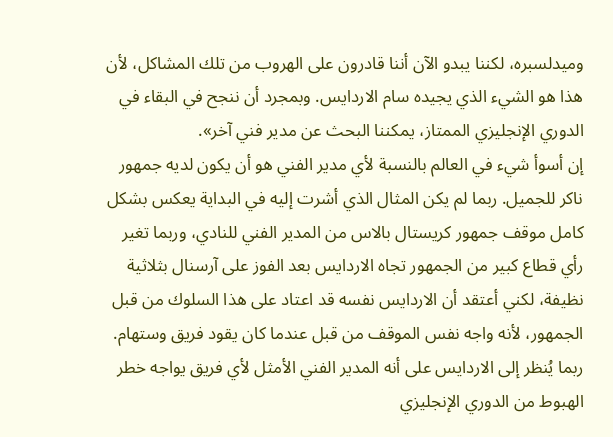وميدلسبره، لكننا يبدو الآن أننا قادرون على الهروب من تلك المشاكل، لأن هذا هو الشيء الذي يجيده سام الاردايس. وبمجرد أن ننجح في البقاء في الدوري الإنجليزي الممتاز، يمكننا البحث عن مدير فني آخر».
إن أسوأ شيء في العالم بالنسبة لأي مدير الفني هو أن يكون لديه جمهور ناكر للجميل. ربما لم يكن المثال الذي أشرت إليه في البداية يعكس بشكل كامل موقف جمهور كريستال بالاس من المدير الفني للنادي، وربما تغير رأي قطاع كبير من الجمهور تجاه الاردايس بعد الفوز على آرسنال بثلاثية نظيفة، لكني أعتقد أن الاردايس نفسه قد اعتاد على هذا السلوك من قبل الجمهور، لأنه واجه نفس الموقف من قبل عندما كان يقود فريق وستهام. ربما يُنظر إلى الاردايس على أنه المدير الفني الأمثل لأي فريق يواجه خطر الهبوط من الدوري الإنجليزي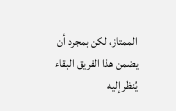الممتاز، لكن بمجرد أن يضمن هذا الفريق البقاء يُنظر إليه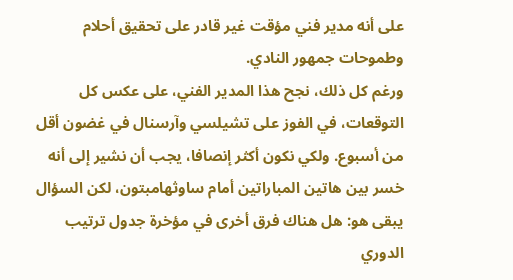على أنه مدير فني مؤقت غير قادر على تحقيق أحلام وطموحات جمهور النادي.
ورغم كل ذلك، نجح هذا المدير الفني، على عكس كل التوقعات، في الفوز على تشيلسي وآرسنال في غضون أقل من أسبوع. ولكي نكون أكثر إنصافا، يجب أن نشير إلى أنه خسر بين هاتين المباراتين أمام ساوثهامبتون، لكن السؤال يبقى هو: هل هناك فرق أخرى في مؤخرة جدول ترتيب الدوري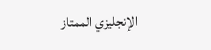الإنجليزي الممتاز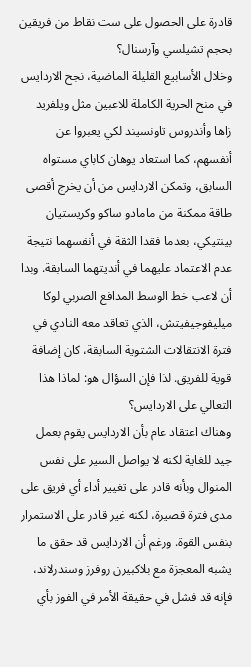قادرة على الحصول على ست نقاط من فريقين بحجم تشيلسي وآرسنال؟
وخلال الأسابيع القليلة الماضية، نجح الاردايس في منح الحرية الكاملة للاعبين مثل ويلفريد زاها وأندروس تاونسيند لكي يعبروا عن أنفسهم، كما استعاد يوهان كاباي مستواه السابق، وتمكن الاردايس من أن يخرج أقصى طاقة ممكنة من مامادو ساكو وكريستيان بينتيكي، بعدما فقدا الثقة في أنفسهما نتيجة عدم الاعتماد عليهما في أنديتهما السابقة. وبدا أن لاعب خط الوسط المدافع الصربي لوكا ميليفوجيفيتش، الذي تعاقد معه النادي في فترة الانتقالات الشتوية السابقة، كان إضافة قوية للفريق. لذا فإن السؤال هو: لماذا هذا التعالي على الاردايس؟
وهناك اعتقاد عام بأن الاردايس يقوم بعمل جيد للغاية لكنه لا يواصل السير على نفس المنوال وبأنه قادر على تغيير أداء أي فريق على مدى فترة قصيرة، لكنه غير قادر على الاستمرار بنفس القوة. ورغم أن الاردايس قد حقق ما يشبه المعجزة مع بلاكبيرن روفرز وسندرلاند، فإنه قد فشل في حقيقة الأمر في الفوز بأي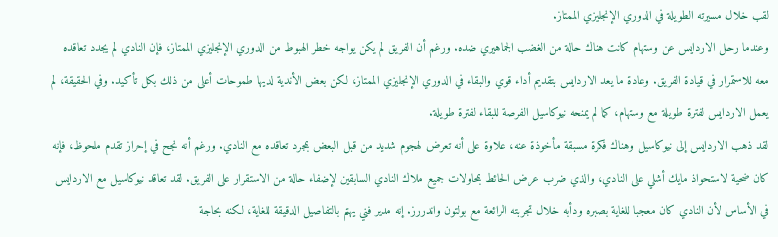لقب خلال مسيرته الطويلة في الدوري الإنجليزي الممتاز.
وعندما رحل الاردايس عن وستهام كانت هناك حالة من الغضب الجماهيري ضده. ورغم أن الفريق لم يكن يواجه خطر الهبوط من الدوري الإنجليزي الممتاز، فإن النادي لم يجدد تعاقده معه للاستمرار في قيادة الفريق. وعادة ما يعد الاردايس بتقديم أداء قوي والبقاء في الدوري الإنجليزي الممتاز، لكن بعض الأندية لديها طموحات أعلى من ذلك بكل تأكيد. وفي الحقيقة، لم يعمل الاردايس لفترة طويلة مع وستهام، كما لم يمنحه نيوكاسيل الفرصة للبقاء لفترة طويلة.
لقد ذهب الاردايس إلى نيوكاسيل وهناك فكرة مسبقة مأخوذة عنه، علاوة على أنه تعرض لهجوم شديد من قبل البعض بمجرد تعاقده مع النادي. ورغم أنه نجح في إحراز تقدم ملحوظ، فإنه كان ضحية لاستحواذ مايك أشلي على النادي، والذي ضرب عرض الحائط بمحاولات جميع ملاك النادي السابقين لإضفاء حالة من الاستقرار على الفريق. لقد تعاقد نيوكاسيل مع الاردايس في الأساس لأن النادي كان معجبا للغاية بصبره ودأبه خلال تجربته الرائعة مع بولتون واندررز. إنه مدير فني يهتم بالتفاصيل الدقيقة للغاية، لكنه بحاجة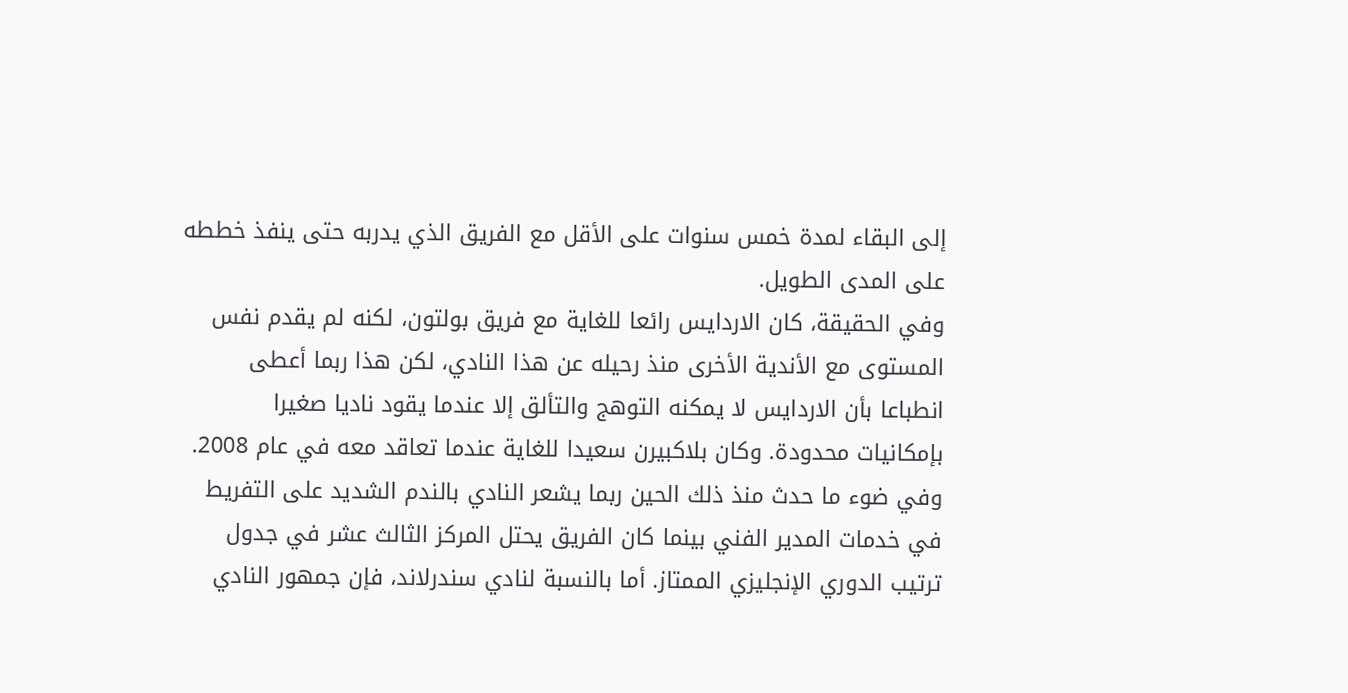إلى البقاء لمدة خمس سنوات على الأقل مع الفريق الذي يدربه حتى ينفذ خططه على المدى الطويل.
وفي الحقيقة، كان الاردايس رائعا للغاية مع فريق بولتون، لكنه لم يقدم نفس المستوى مع الأندية الأخرى منذ رحيله عن هذا النادي، لكن هذا ربما أعطى انطباعا بأن الاردايس لا يمكنه التوهج والتألق إلا عندما يقود ناديا صغيرا بإمكانيات محدودة. وكان بلاكبيرن سعيدا للغاية عندما تعاقد معه في عام 2008. وفي ضوء ما حدث منذ ذلك الحين ربما يشعر النادي بالندم الشديد على التفريط في خدمات المدير الفني بينما كان الفريق يحتل المركز الثالث عشر في جدول ترتيب الدوري الإنجليزي الممتاز. أما بالنسبة لنادي سندرلاند، فإن جمهور النادي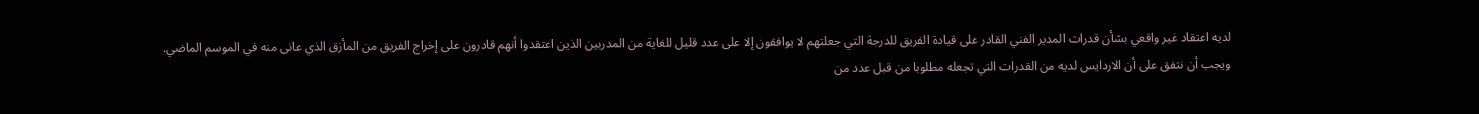لديه اعتقاد غير واقعي بشأن قدرات المدير الفني القادر على قيادة الفريق للدرجة التي جعلتهم لا يوافقون إلا على عدد قليل للغاية من المدربين الذين اعتقدوا أنهم قادرون على إخراج الفريق من المأزق الذي عانى منه في الموسم الماضي.
ويجب أن نتفق على أن الاردايس لديه من القدرات التي تجعله مطلوبا من قبل عدد من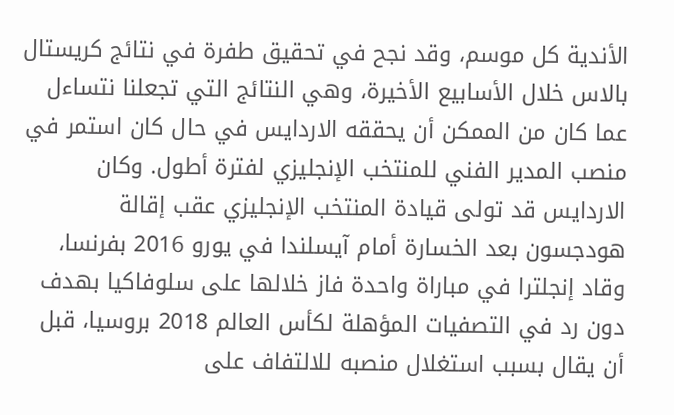الأندية كل موسم، وقد نجح في تحقيق طفرة في نتائج كريستال بالاس خلال الأسابيع الأخيرة، وهي النتائج التي تجعلنا نتساءل عما كان من الممكن أن يحققه الاردايس في حال كان استمر في منصب المدير الفني للمنتخب الإنجليزي لفترة أطول. وكان الاردايس قد تولى قيادة المنتخب الإنجليزي عقب إقالة هودجسون بعد الخسارة أمام آيسلندا في يورو 2016 بفرنسا، وقاد إنجلترا في مباراة واحدة فاز خلالها على سلوفاكيا بهدف دون رد في التصفيات المؤهلة لكأس العالم 2018 بروسيا، قبل أن يقال بسبب استغلال منصبه للالتفاف على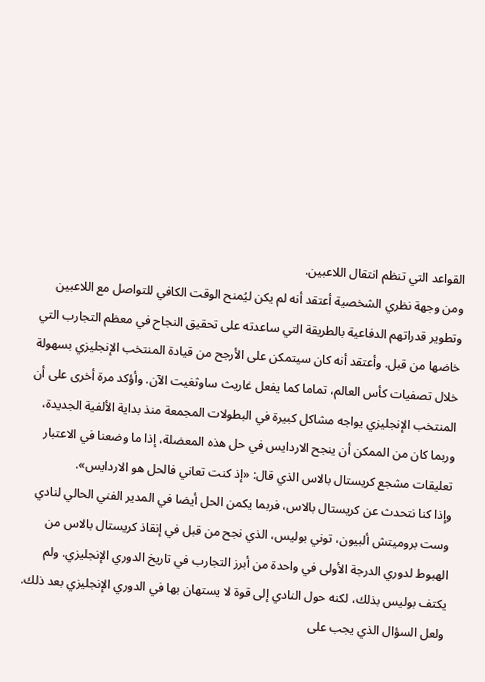القواعد التي تنظم انتقال اللاعبين.
ومن وجهة نظري الشخصية أعتقد أنه لم يكن ليُمنح الوقت الكافي للتواصل مع اللاعبين وتطوير قدراتهم الدفاعية بالطريقة التي ساعدته على تحقيق النجاح في معظم التجارب التي خاضها من قبل. وأعتقد أنه كان سيتمكن على الأرجح من قيادة المنتخب الإنجليزي بسهولة خلال تصفيات كأس العالم، تماما كما يفعل غاريث ساوثغيت الآن. وأؤكد مرة أخرى على أن المنتخب الإنجليزي يواجه مشاكل كبيرة في البطولات المجمعة منذ بداية الألفية الجديدة، وربما كان من الممكن أن ينجح الاردايس في حل هذه المعضلة، إذا ما وضعنا في الاعتبار تعليقات مشجع كريستال بالاس الذي قال: «إذ كنت تعاني فالحل هو الاردايس».
وإذا كنا نتحدث عن كريستال بالاس، فربما يكمن الحل أيضا في المدير الفني الحالي لنادي وست بروميتش ألبيون، توني بوليس، الذي نجح من قبل في إنقاذ كريستال بالاس من الهبوط لدوري الدرجة الأولى في واحدة من أبرز التجارب في تاريخ الدوري الإنجليزي. ولم يكتف بوليس بذلك، لكنه حول النادي إلى قوة لا يستهان بها في الدوري الإنجليزي بعد ذلك.
ولعل السؤال الذي يجب على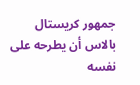جمهور كريستال بالاس أن يطرحه على نفسه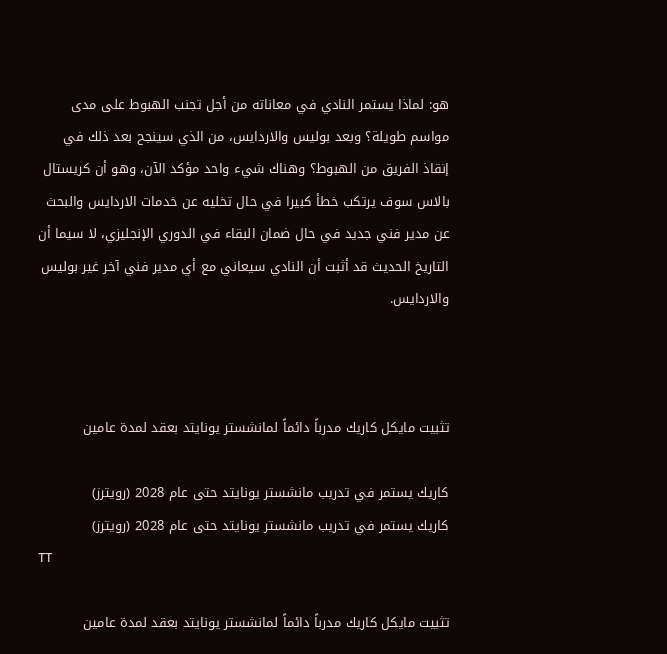هو: لماذا يستمر النادي في معاناته من أجل تجنب الهبوط على مدى مواسم طويلة؟ وبعد بوليس والاردايس، من الذي سينجح بعد ذلك في إنقاذ الفريق من الهبوط؟ وهناك شيء واحد مؤكد الآن، وهو أن كريستال بالاس سوف يرتكب خطأ كبيرا في حال تخليه عن خدمات الاردايس والبحث عن مدير فني جديد في حال ضمان البقاء في الدوري الإنجليزي، لا سيما أن التاريخ الحديث قد أثبت أن النادي سيعاني مع أي مدير فني آخر غير بوليس والاردايس.



تثبيت مايكل كاريك مدرباً دائماً لمانشستر يونايتد بعقد لمدة عامين

كاريك يستمر في تدريب مانشستر يونايتد حتى عام 2028 (رويترز)
كاريك يستمر في تدريب مانشستر يونايتد حتى عام 2028 (رويترز)
TT

تثبيت مايكل كاريك مدرباً دائماً لمانشستر يونايتد بعقد لمدة عامين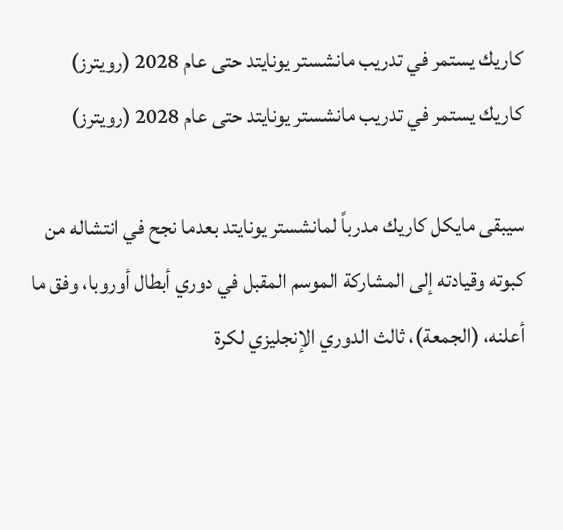كاريك يستمر في تدريب مانشستر يونايتد حتى عام 2028 (رويترز)
كاريك يستمر في تدريب مانشستر يونايتد حتى عام 2028 (رويترز)

سيبقى مايكل كاريك مدرباً لمانشستر يونايتد بعدما نجح في انتشاله من كبوته وقيادته إلى المشاركة الموسم المقبل في دوري أبطال أوروبا، وفق ما أعلنه، (الجمعة)، ثالث الدوري الإنجليزي لكرة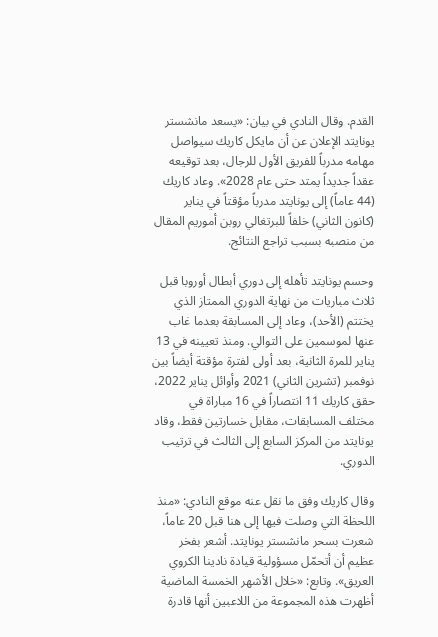القدم. وقال النادي في بيان: «يسعد مانشستر يونايتد الإعلان عن أن مايكل كاريك سيواصل مهامه مدرباً للفريق الأول للرجال، بعد توقيعه عقداً جديداً يمتد حتى عام 2028». وعاد كاريك (44 عاماً) إلى يونايتد مدرباً مؤقتاً في يناير (كانون الثاني) خلفاً للبرتغالي روبن أموريم المقال من منصبه بسبب تراجع النتائج.

وحسم يونايتد تأهله إلى دوري أبطال أوروبا قبل ثلاث مباريات من نهاية الدوري الممتاز الذي يختتم (الأحد)، وعاد إلى المسابقة بعدما غاب عنها لموسمين على التوالي. ومنذ تعيينه في 13 يناير للمرة الثانية، بعد أولى لفترة مؤقتة أيضاً بين نوفمبر (تشرين الثاني) 2021 وأوائل يناير 2022، حقق كاريك 11 انتصاراً في 16 مباراة في مختلف المسابقات، مقابل خسارتين فقط، وقاد يونايتد من المركز السابع إلى الثالث في ترتيب الدوري.

وقال كاريك وفق ما نقل عنه موقع النادي: «منذ اللحظة التي وصلت فيها إلى هنا قبل 20 عاماً، شعرت بسحر مانشستر يونايتد. أشعر بفخر عظيم أن أتحمّل مسؤولية قيادة نادينا الكروي العريق». وتابع: «خلال الأشهر الخمسة الماضية أظهرت هذه المجموعة من اللاعبين أنها قادرة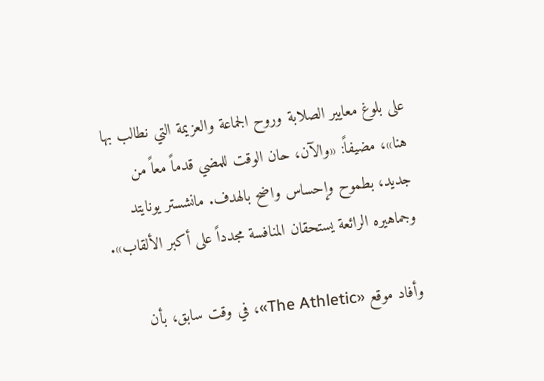على بلوغ معايير الصلابة وروح الجماعة والعزيمة التي نطالب بها هنا»، مضيفاً: «والآن، حان الوقت للمضي قدماً معاً من جديد، بطموح وإحساس واضح بالهدف. مانشستر يونايتد وجماهيره الرائعة يستحقان المنافسة مجدداً على أكبر الألقاب».

وأفاد موقع «The Athletic»، في وقت سابق، بأن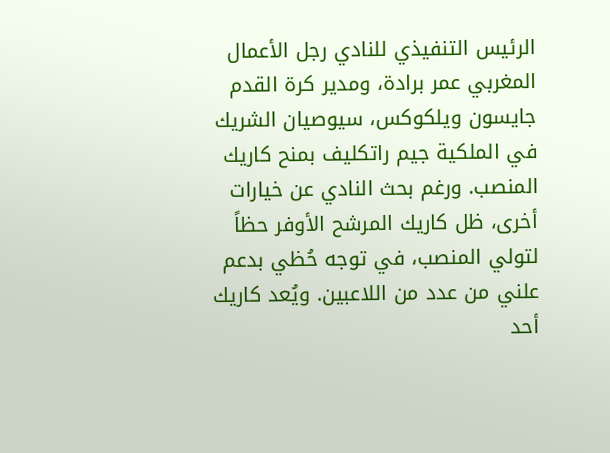الرئيس التنفيذي للنادي رجل الأعمال المغربي عمر برادة، ومدير كرة القدم جايسون ويلكوكس، سيوصيان الشريك في الملكية جيم راتكليف بمنح كاريك المنصب. ورغم بحث النادي عن خيارات أخرى، ظل كاريك المرشح الأوفر حظاً لتولي المنصب، في توجه حُظي بدعم علني من عدد من اللاعبين. ويُعد كاريك أحد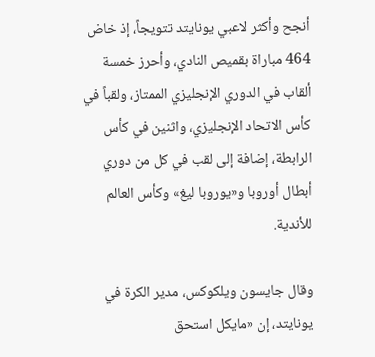أنجح وأكثر لاعبي يونايتد تتويجاً، إذ خاض 464 مباراة بقميص النادي، وأحرز خمسة ألقاب في الدوري الإنجليزي الممتاز، ولقباً في كأس الاتحاد الإنجليزي، واثنين في كأس الرابطة، إضافة إلى لقب في كل من دوري أبطال أوروبا و«يوروبا ليغ» وكأس العالم للأندية.

وقال جايسون ويلكوكس، مدير الكرة في يونايتد، إن «مايكل استحق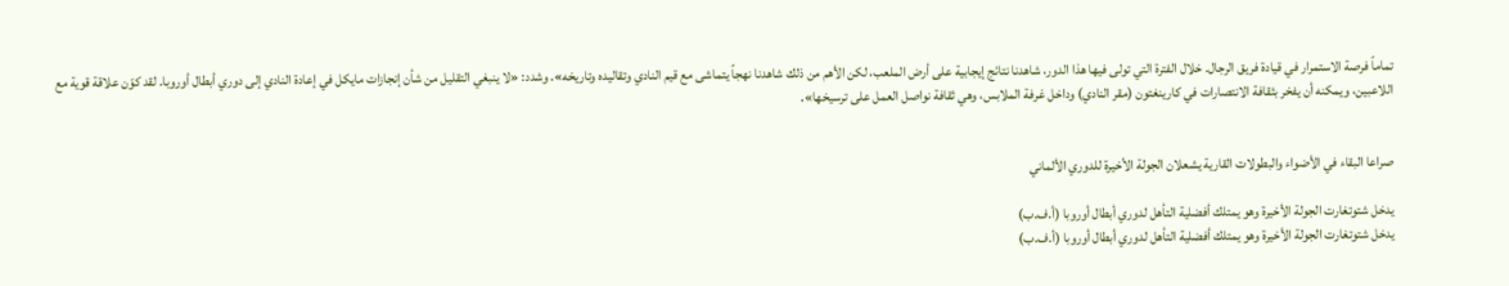تماماً فرصة الاستمرار في قيادة فريق الرجال. خلال الفترة التي تولى فيها هذا الدور، شاهدنا نتائج إيجابية على أرض الملعب، لكن الأهم من ذلك شاهدنا نهجاً يتماشى مع قيم النادي وتقاليده وتاريخه». وشدد: «لا ينبغي التقليل من شأن إنجازات مايكل في إعادة النادي إلى دوري أبطال أوروبا. لقد كوّن علاقة قوية مع اللاعبين، ويمكنه أن يفخر بثقافة الانتصارات في كارينغتون (مقر النادي) وداخل غرفة الملابس، وهي ثقافة نواصل العمل على ترسيخها».


صراعا البقاء في الأضواء والبطولات القارية يشعلان الجولة الأخيرة للدوري الألماني

يدخل شتوتغارت الجولة الأخيرة وهو يمتلك أفضلية التأهل لدوري أبطال أوروبا (أ.ف.ب)
يدخل شتوتغارت الجولة الأخيرة وهو يمتلك أفضلية التأهل لدوري أبطال أوروبا (أ.ف.ب)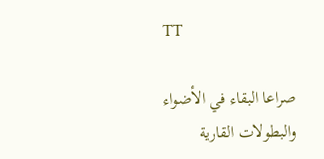TT

صراعا البقاء في الأضواء والبطولات القارية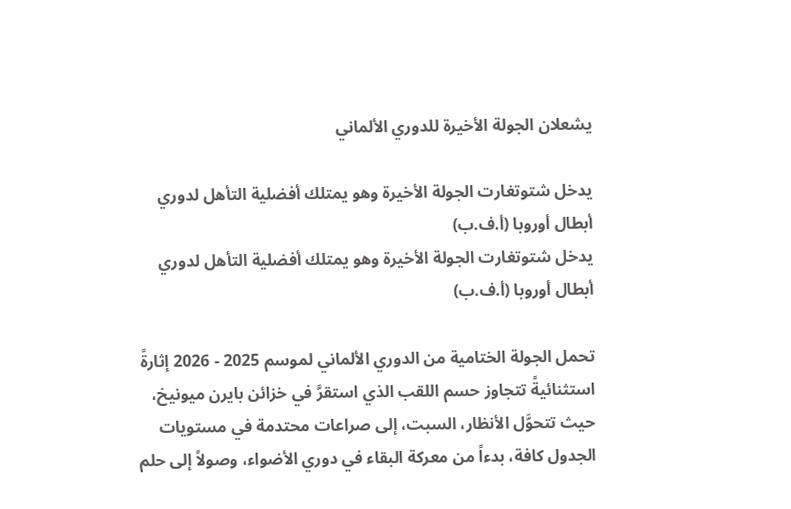يشعلان الجولة الأخيرة للدوري الألماني

يدخل شتوتغارت الجولة الأخيرة وهو يمتلك أفضلية التأهل لدوري أبطال أوروبا (أ.ف.ب)
يدخل شتوتغارت الجولة الأخيرة وهو يمتلك أفضلية التأهل لدوري أبطال أوروبا (أ.ف.ب)

تحمل الجولة الختامية من الدوري الألماني لموسم 2025 - 2026 إثارةً استثنائيةً تتجاوز حسم اللقب الذي استقرَّ في خزائن بايرن ميونيخ، حيث تتحوَّل الأنظار، السبت، إلى صراعات محتدمة في مستويات الجدول كافة، بدءاً من معركة البقاء في دوري الأضواء، وصولاً إلى حلم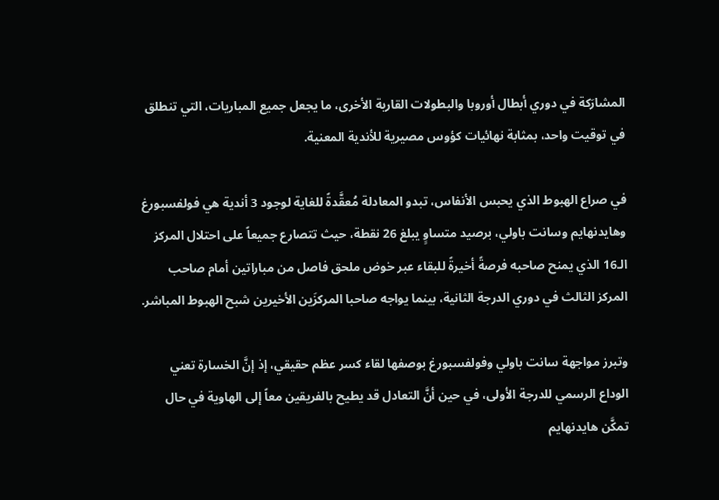المشارَكة في دوري أبطال أوروبا والبطولات القارية الأخرى، ما يجعل جميع المباريات، التي تنطلق في توقيت واحد، بمثابة نهائيات كؤوس مصيرية للأندية المعنية.

في صراع الهبوط الذي يحبس الأنفاس، تبدو المعادلة مُعقَّدةً للغاية لوجود 3 أندية هي فولفسبورغ وهايدنهايم وسانت باولي، برصيد متساوٍ يبلغ 26 نقطة، حيث تتصارع جميعاً على احتلال المركز الـ16 الذي يمنح صاحبه فرصةً أخيرةً للبقاء عبر خوض ملحق فاصل من مباراتين أمام صاحب المركز الثالث في دوري الدرجة الثانية، بينما يواجه صاحبا المركزَين الأخيرين شبح الهبوط المباشر.

وتبرز مواجهة سانت باولي وفولفسبورغ بوصفها لقاء كسر عظم حقيقي، إذ إنَّ الخسارة تعني الوداع الرسمي للدرجة الأولى، في حين أنَّ التعادل قد يطيح بالفريقين معاً إلى الهاوية في حال تمكَّن هايدنهايم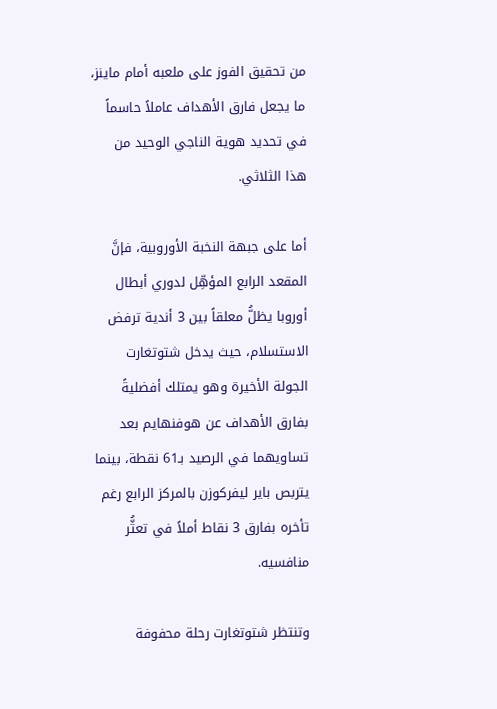من تحقيق الفوز على ملعبه أمام ماينز، ما يجعل فارق الأهداف عاملاً حاسماً في تحديد هوية الناجي الوحيد من هذا الثلاثي.

أما على جبهة النخبة الأوروبية، فإنَّ المقعد الرابع المؤهِّل لدوري أبطال أوروبا يظلُّ معلقاً بين 3 أندية ترفض الاستسلام، حيث يدخل شتوتغارت الجولة الأخيرة وهو يمتلك أفضليةً بفارق الأهداف عن هوفنهايم بعد تساويهما في الرصيد بـ61 نقطة، بينما يتربص باير ليفركوزن بالمركز الرابع رغم تأخره بفارق 3 نقاط أملاً في تعثُّر منافسيه.

وتنتظر شتوتغارت رحلة محفوفة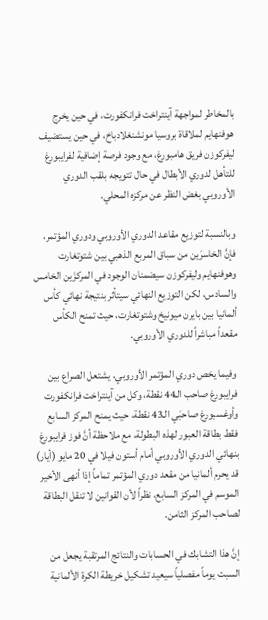بالمخاطر لمواجهة آينتراخت فرانكفورت، في حين يخرج هوفنهايم لملاقاة بروسيا مونشنغلادباخ، في حين يستضيف ليفركوزن فريق هامبورغ، مع وجود فرصة إضافية لفرايبورغ للتأهل لدوري الأبطال في حال تتويجه بلقب الدوري الأوروبي بغض النظر عن مركزه المحلي.

وبالنسبة لتوزيع مقاعد الدوري الأوروبي ودوري المؤتمر، فإنَّ الخاسرَين من سباق المربع الذهبي بين شتوتغارت وهوفنهايم وليفركوزن سيضمنان الوجود في المركزَين الخامس والسادس، لكن التوزيع النهائي سيتأثر بنتيجة نهائي كأس ألمانيا بين بايرن ميونيخ وشتوتغارت، حيث تمنح الكأس مقعداً مباشراً للدوري الأوروبي.

وفيما يخص دوري المؤتمر الأوروبي، يشتعل الصراع بين فرايبورغ صاحب الـ44 نقطة، وكل من آينتراخت فرانكفورت وأوغسبورغ صاحبَي الـ43 نقطة، حيث يمنح المركز السابع فقط بطاقة العبور لهذه البطولة، مع ملاحظة أنَّ فوز فرايبورغ بنهائي الدوري الأوروبي أمام أستون فيلا في 20 مايو (أيار) قد يحرم ألمانيا من مقعد دوري المؤتمر تماماً إذا أنهى الأخير الموسم في المركز السابع، نظراً لأن القوانين لا تنقل البطاقة لصاحب المركز الثامن.

إنَّ هذا التشابك في الحسابات والنتائج المرتقبة يجعل من السبت يوماً مفصلياً سيعيد تشكيل خريطة الكرة الألمانية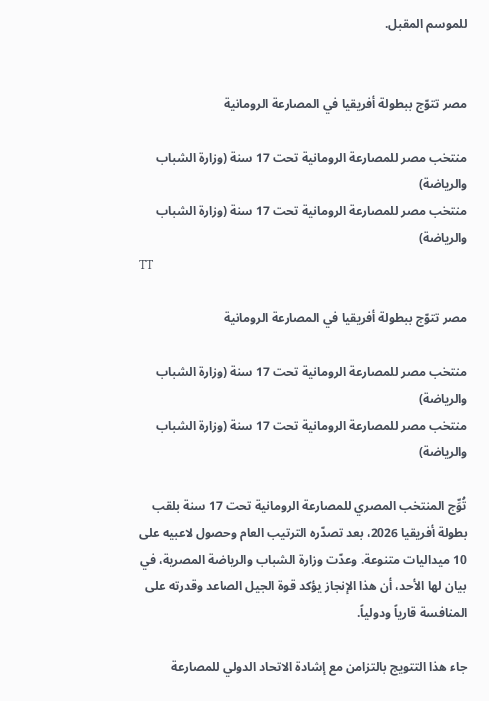للموسم المقبل.


مصر تتوّج ببطولة أفريقيا في المصارعة الرومانية

منتخب مصر للمصارعة الرومانية تحت 17 سنة (وزارة الشباب والرياضة)
منتخب مصر للمصارعة الرومانية تحت 17 سنة (وزارة الشباب والرياضة)
TT

مصر تتوّج ببطولة أفريقيا في المصارعة الرومانية

منتخب مصر للمصارعة الرومانية تحت 17 سنة (وزارة الشباب والرياضة)
منتخب مصر للمصارعة الرومانية تحت 17 سنة (وزارة الشباب والرياضة)

تُوِّج المنتخب المصري للمصارعة الرومانية تحت 17 سنة بلقب بطولة أفريقيا 2026، بعد تصدّره الترتيب العام وحصول لاعبيه على 10 ميداليات متنوعة. وعدّت وزارة الشباب والرياضة المصرية، في بيان لها الأحد، أن هذا الإنجاز يؤكد قوة الجيل الصاعد وقدرته على المنافسة قارياً ودولياً.

جاء هذا التتويج بالتزامن مع إشادة الاتحاد الدولي للمصارعة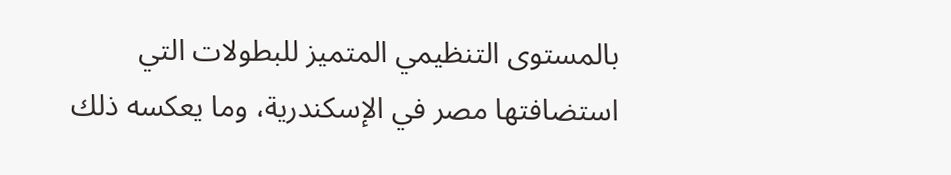بالمستوى التنظيمي المتميز للبطولات التي استضافتها مصر في الإسكندرية، وما يعكسه ذلك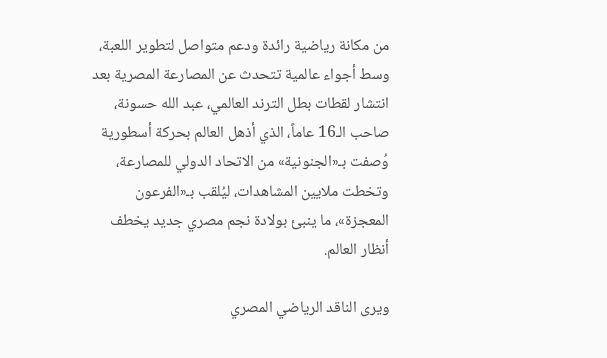من مكانة رياضية رائدة ودعم متواصل لتطوير اللعبة، وسط أجواء عالمية تتحدث عن المصارعة المصرية بعد انتشار لقطات بطل الترند العالمي، عبد الله حسونة، صاحب الـ16 عاماً، الذي أذهل العالم بحركة أسطورية وُصفت بـ«الجنونية» من الاتحاد الدولي للمصارعة، وتخطت ملايين المشاهدات، ليُلقب بـ«الفرعون المعجزة»، ما ينبئ بولادة نجم مصري جديد يخطف أنظار العالم.

ويرى الناقد الرياضي المصري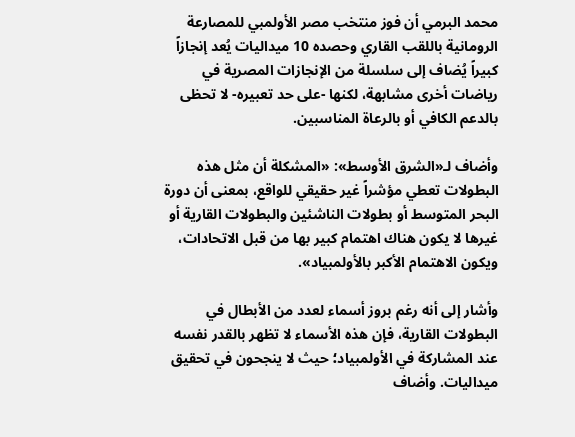محمد البرمي أن فوز منتخب مصر الأولمبي للمصارعة الرومانية باللقب القاري وحصده 10 ميداليات يُعد إنجازاً كبيراً يُضاف إلى سلسلة من الإنجازات المصرية في رياضات أخرى مشابهة، لكنها -على حد تعبيره- لا تحظى بالدعم الكافي أو بالرعاة المناسبين.

وأضاف لـ«الشرق الأوسط»: «المشكلة أن مثل هذه البطولات تعطي مؤشراً غير حقيقي للواقع، بمعنى أن دورة البحر المتوسط أو بطولات الناشئين والبطولات القارية أو غيرها لا يكون هناك اهتمام كبير بها من قبل الاتحادات، ويكون الاهتمام الأكبر بالأولمبياد».

وأشار إلى أنه رغم بروز أسماء لعدد من الأبطال في البطولات القارية، فإن هذه الأسماء لا تظهر بالقدر نفسه عند المشاركة في الأولمبياد؛ حيث لا ينجحون في تحقيق ميداليات. وأضاف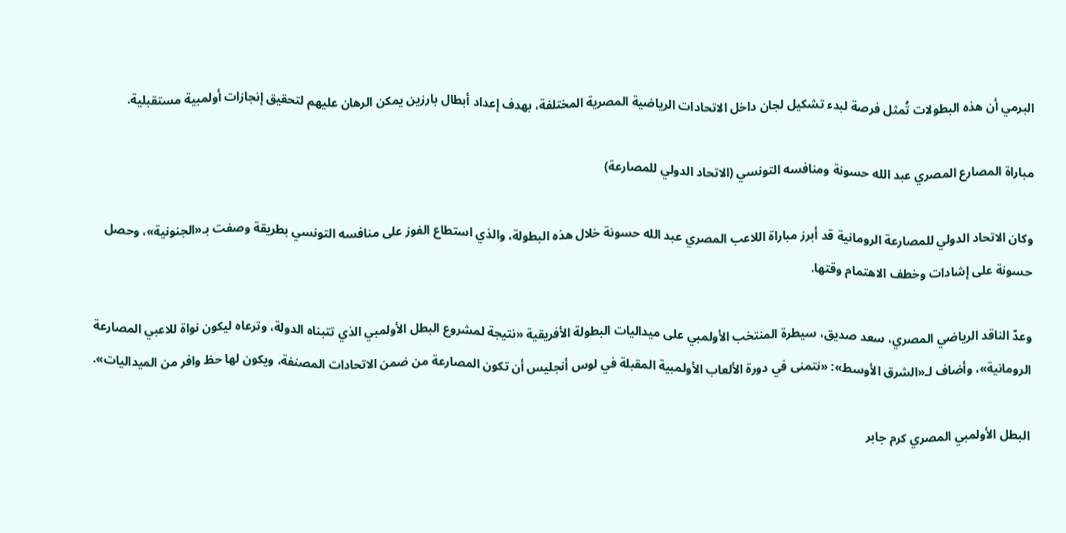البرمي أن هذه البطولات تُمثل فرصة لبدء تشكيل لجان داخل الاتحادات الرياضية المصرية المختلفة، بهدف إعداد أبطال بارزين يمكن الرهان عليهم لتحقيق إنجازات أولمبية مستقبلية.

مباراة المصارع المصري عبد الله حسونة ومنافسه التونسي (الاتحاد الدولي للمصارعة)

وكان الاتحاد الدولي للمصارعة الرومانية قد أبرز مباراة اللاعب المصري عبد الله حسونة خلال هذه البطولة، والذي استطاع الفوز على منافسه التونسي بطريقة وصفت بـ«الجنونية»، وحصل حسونة على إشادات وخطف الاهتمام وقتها.

وعدّ الناقد الرياضي المصري، سعد صديق، سيطرة المنتخب الأولمبي على ميداليات البطولة الأفريقية «نتيجة لمشروع البطل الأولمبي الذي تتبناه الدولة، وترعاه ليكون نواة للاعبي المصارعة الرومانية»، وأضاف لـ«الشرق الأوسط»: «نتمنى في دورة الألعاب الأولمبية المقبلة في لوس أنجليس أن تكون المصارعة من ضمن الاتحادات المصنفة، ويكون لها حظ وافر من الميداليات».

البطل الأولمبي المصري كرم جابر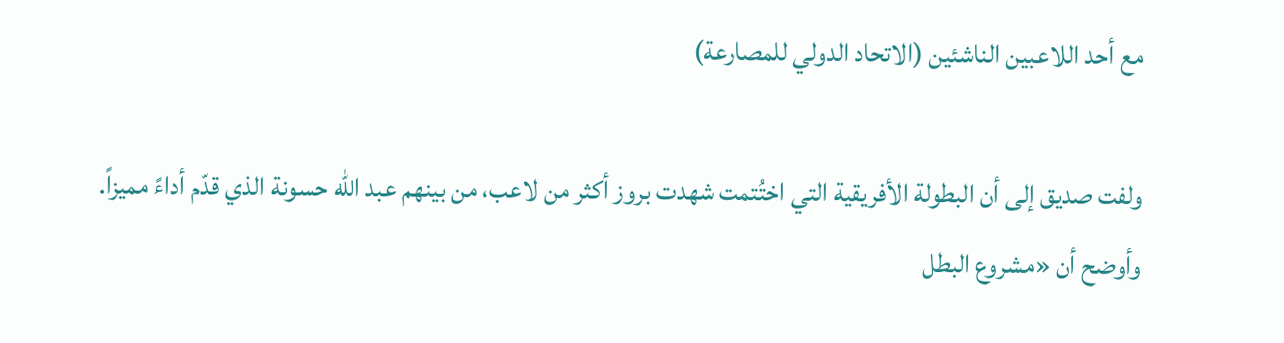مع أحد اللاعبين الناشئين (الاتحاد الدولي للمصارعة)

ولفت صديق إلى أن البطولة الأفريقية التي اختُتمت شهدت بروز أكثر من لاعب، من بينهم عبد الله حسونة الذي قدّم أداءً مميزاً. وأوضح أن «مشروع البطل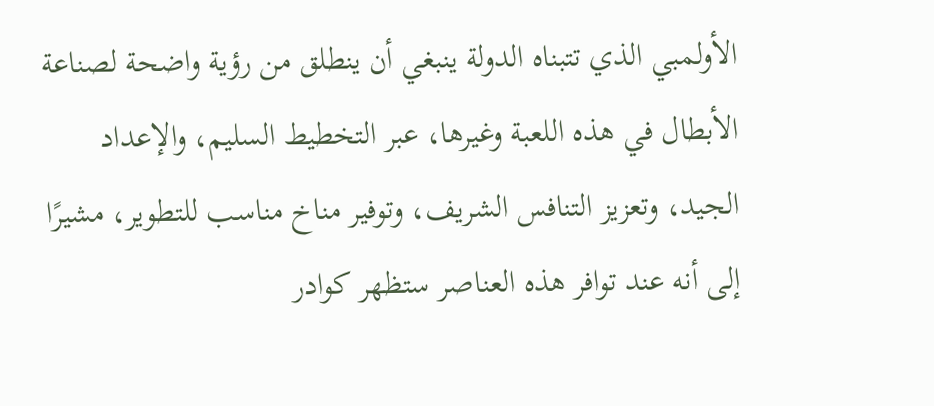الأولمبي الذي تتبناه الدولة ينبغي أن ينطلق من رؤية واضحة لصناعة الأبطال في هذه اللعبة وغيرها، عبر التخطيط السليم، والإعداد الجيد، وتعزيز التنافس الشريف، وتوفير مناخ مناسب للتطوير، مشيرًا إلى أنه عند توافر هذه العناصر ستظهر كوادر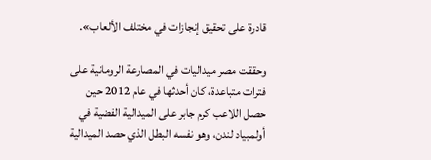قادرة على تحقيق إنجازات في مختلف الألعاب».

وحققت مصر ميداليات في المصارعة الرومانية على فترات متباعدة، كان أحدثها في عام 2012 حين حصل اللاعب كرم جابر على الميدالية الفضية في أولمبياد لندن، وهو نفسه البطل الذي حصد الميدالية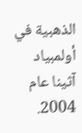الذهبية في أولمبياد آثينا عام 2004.